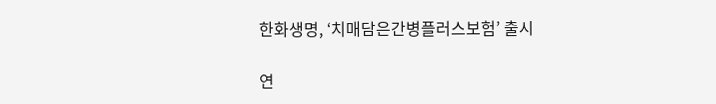한화생명, ‘치매담은간병플러스보험’ 출시

연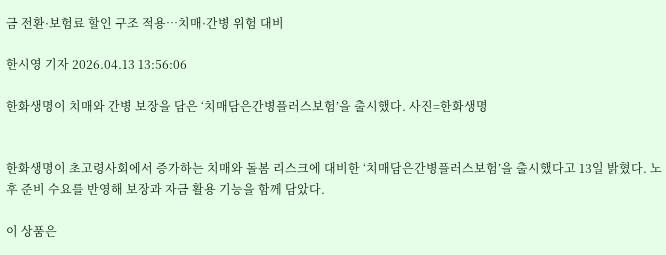금 전환·보험료 할인 구조 적용…치매·간병 위험 대비

한시영 기자 2026.04.13 13:56:06

한화생명이 치매와 간병 보장을 담은 ‘치매담은간병플러스보험’을 출시했다. 사진=한화생명


한화생명이 초고령사회에서 증가하는 치매와 돌봄 리스크에 대비한 ‘치매담은간병플러스보험’을 출시했다고 13일 밝혔다. 노후 준비 수요를 반영해 보장과 자금 활용 기능을 함께 담았다.

이 상품은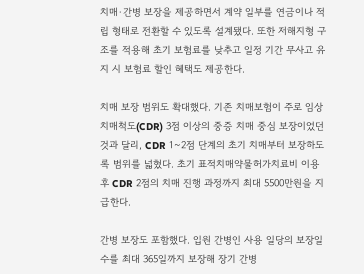치매·간병 보장을 제공하면서 계약 일부를 연금이나 적립 형태로 전환할 수 있도록 설계됐다. 또한 저해지형 구조를 적용해 초기 보험료를 낮추고 일정 기간 무사고 유지 시 보험료 할인 혜택도 제공한다.

치매 보장 범위도 확대했다. 기존 치매보험이 주로 임상치매척도(CDR) 3점 이상의 중증 치매 중심 보장이었던 것과 달리, CDR 1~2점 단계의 초기 치매부터 보장하도록 범위를 넓혔다. 초기 표적치매약물허가치료비 이용 후 CDR 2점의 치매 진행 과정까지 최대 5500만원을 지급한다.

간병 보장도 포함했다. 입원 간병인 사용 일당의 보장일수를 최대 365일까지 보장해 장기 간병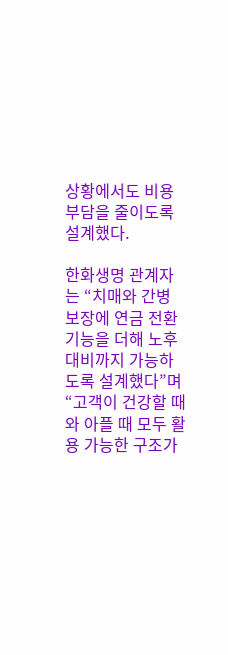상황에서도 비용 부담을 줄이도록 설계했다.

한화생명 관계자는 “치매와 간병 보장에 연금 전환 기능을 더해 노후 대비까지 가능하도록 설계했다”며 “고객이 건강할 때와 아플 때 모두 활용 가능한 구조가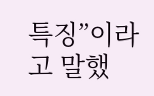특징”이라고 말했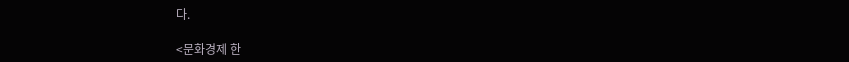다.

<문화경제 한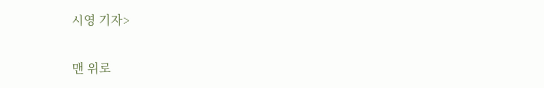시영 기자>

맨 위로